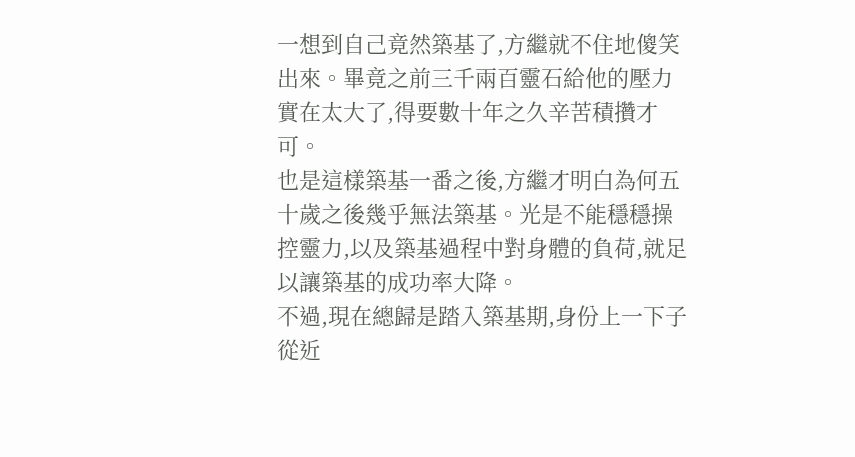一想到自己竟然築基了,方繼就不住地傻笑出來。畢竟之前三千兩百靈石給他的壓力實在太大了,得要數十年之久辛苦積攢才可。
也是這樣築基一番之後,方繼才明白為何五十歲之後幾乎無法築基。光是不能穩穩操控靈力,以及築基過程中對身體的負荷,就足以讓築基的成功率大降。
不過,現在總歸是踏入築基期,身份上一下子從近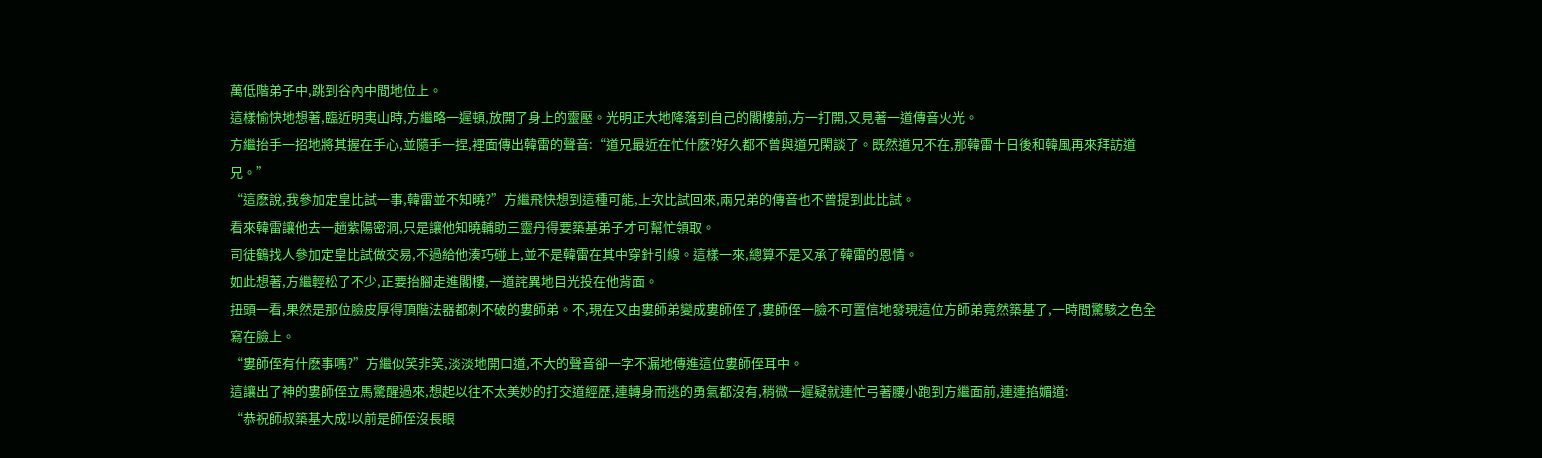萬低階弟子中,跳到谷內中間地位上。
這樣愉快地想著,臨近明夷山時,方繼略一遲頓,放開了身上的靈壓。光明正大地降落到自己的閣樓前,方一打開,又見著一道傳音火光。
方繼抬手一招地將其握在手心,並隨手一捏,裡面傳出韓雷的聲音:“道兄最近在忙什麽?好久都不曾與道兄閑談了。既然道兄不在,那韓雷十日後和韓風再來拜訪道兄。”
“這麽說,我參加定皇比試一事,韓雷並不知曉?”方繼飛快想到這種可能,上次比試回來,兩兄弟的傳音也不曾提到此比試。
看來韓雷讓他去一趟紫陽密洞,只是讓他知曉輔助三靈丹得要築基弟子才可幫忙領取。
司徒鶴找人參加定皇比試做交易,不過給他湊巧碰上,並不是韓雷在其中穿針引線。這樣一來,總算不是又承了韓雷的恩情。
如此想著,方繼輕松了不少,正要抬腳走進閣樓,一道詫異地目光投在他背面。
扭頭一看,果然是那位臉皮厚得頂階法器都刺不破的婁師弟。不,現在又由婁師弟變成婁師侄了,婁師侄一臉不可置信地發現這位方師弟竟然築基了,一時間驚駭之色全寫在臉上。
“婁師侄有什麽事嗎?”方繼似笑非笑,淡淡地開口道,不大的聲音卻一字不漏地傳進這位婁師侄耳中。
這讓出了神的婁師侄立馬驚醒過來,想起以往不太美妙的打交道經歷,連轉身而逃的勇氣都沒有,稍微一遲疑就連忙弓著腰小跑到方繼面前,連連掐媚道:
“恭祝師叔築基大成!以前是師侄沒長眼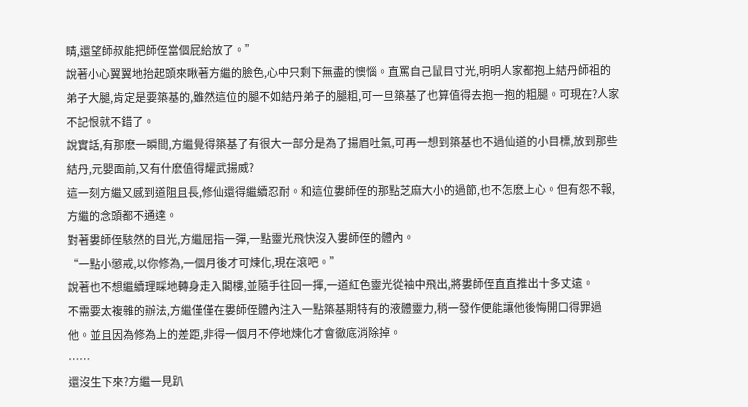睛,還望師叔能把師侄當個屁給放了。”
說著小心翼翼地抬起頭來瞅著方繼的臉色,心中只剩下無盡的懊惱。直罵自己鼠目寸光,明明人家都抱上結丹師祖的弟子大腿,肯定是要築基的,雖然這位的腿不如結丹弟子的腿粗,可一旦築基了也算值得去抱一抱的粗腿。可現在?人家不記恨就不錯了。
說實話,有那麽一瞬間,方繼覺得築基了有很大一部分是為了揚眉吐氣,可再一想到築基也不過仙道的小目標,放到那些結丹,元嬰面前,又有什麽值得耀武揚威?
這一刻方繼又感到道阻且長,修仙還得繼續忍耐。和這位婁師侄的那點芝麻大小的過節,也不怎麽上心。但有怨不報,方繼的念頭都不通達。
對著婁師侄駭然的目光,方繼屈指一彈,一點靈光飛快沒入婁師侄的體內。
“一點小懲戒,以你修為,一個月後才可煉化,現在滾吧。”
說著也不想繼續理睬地轉身走入閣樓,並隨手往回一揮,一道紅色靈光從袖中飛出,將婁師侄直直推出十多丈遠。
不需要太複雜的辦法,方繼僅僅在婁師侄體內注入一點築基期特有的液體靈力,稍一發作便能讓他後悔開口得罪過他。並且因為修為上的差距,非得一個月不停地煉化才會徹底消除掉。
……
還沒生下來?方繼一見趴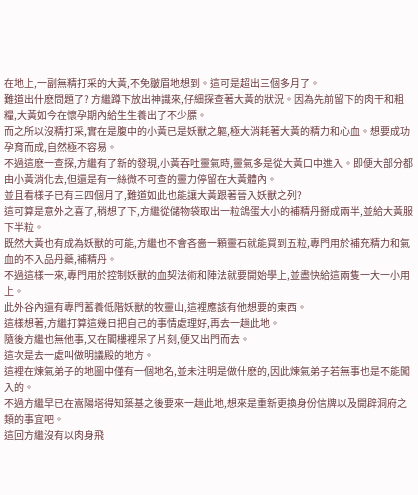在地上,一副無精打采的大黃,不免皺眉地想到。這可是超出三個多月了。
難道出什麽問題了? 方繼蹲下放出神識來,仔細探查著大黃的狀況。因為先前留下的肉干和粗糧,大黃如今在懷孕期內給生生養出了不少膘。
而之所以沒精打采,實在是腹中的小黃已是妖獸之軀,極大消耗著大黃的精力和心血。想要成功孕育而成,自然極不容易。
不過這麽一查探,方繼有了新的發現,小黃吞吐靈氣時,靈氣多是從大黃口中進入。即便大部分都由小黃消化去,但還是有一絲微不可查的靈力停留在大黃體內。
並且看樣子已有三四個月了,難道如此也能讓大黃跟著晉入妖獸之列?
這可算是意外之喜了,稍想了下,方繼從儲物袋取出一粒鴿蛋大小的補精丹掰成兩半,並給大黃服下半粒。
既然大黃也有成為妖獸的可能,方繼也不會吝嗇一顆靈石就能買到五粒,專門用於補充精力和氣血的不入品丹藥,補精丹。
不過這樣一來,專門用於控制妖獸的血契法術和陣法就要開始學上,並盡快給這兩隻一大一小用上。
此外谷內還有專門蓄養低階妖獸的牧靈山,這裡應該有他想要的東西。
這樣想著,方繼打算這幾日把自己的事情處理好,再去一趟此地。
隨後方繼也無他事,又在閣樓裡呆了片刻,便又出門而去。
這次是去一處叫做明議殿的地方。
這裡在煉氣弟子的地圖中僅有一個地名,並未注明是做什麽的,因此煉氣弟子若無事也是不能闖入的。
不過方繼早已在嵩陽塔得知築基之後要來一趟此地,想來是重新更換身份信牌以及開辟洞府之類的事宜吧。
這回方繼沒有以肉身飛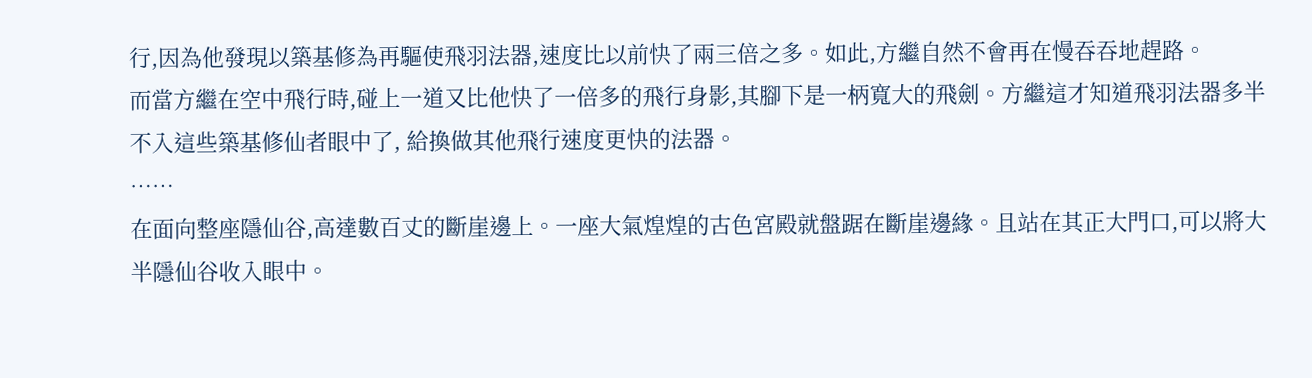行,因為他發現以築基修為再驅使飛羽法器,速度比以前快了兩三倍之多。如此,方繼自然不會再在慢吞吞地趕路。
而當方繼在空中飛行時,碰上一道又比他快了一倍多的飛行身影,其腳下是一柄寬大的飛劍。方繼這才知道飛羽法器多半不入這些築基修仙者眼中了, 給換做其他飛行速度更快的法器。
……
在面向整座隱仙谷,高達數百丈的斷崖邊上。一座大氣煌煌的古色宮殿就盤踞在斷崖邊緣。且站在其正大門口,可以將大半隱仙谷收入眼中。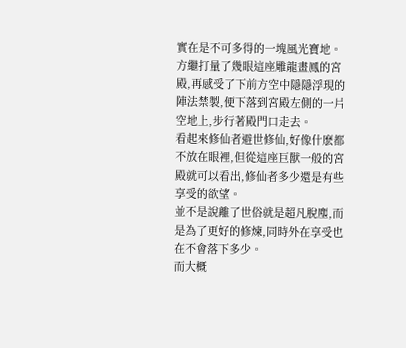實在是不可多得的一塊風光寶地。
方繼打量了幾眼這座雕龍畫鳳的宮殿,再感受了下前方空中隱隱浮現的陣法禁製,便下落到宮殿左側的一片空地上,步行著殿門口走去。
看起來修仙者避世修仙,好像什麽都不放在眼裡,但從這座巨獸一般的宮殿就可以看出,修仙者多少還是有些享受的欲望。
並不是說離了世俗就是超凡脫塵,而是為了更好的修煉,同時外在享受也在不會落下多少。
而大概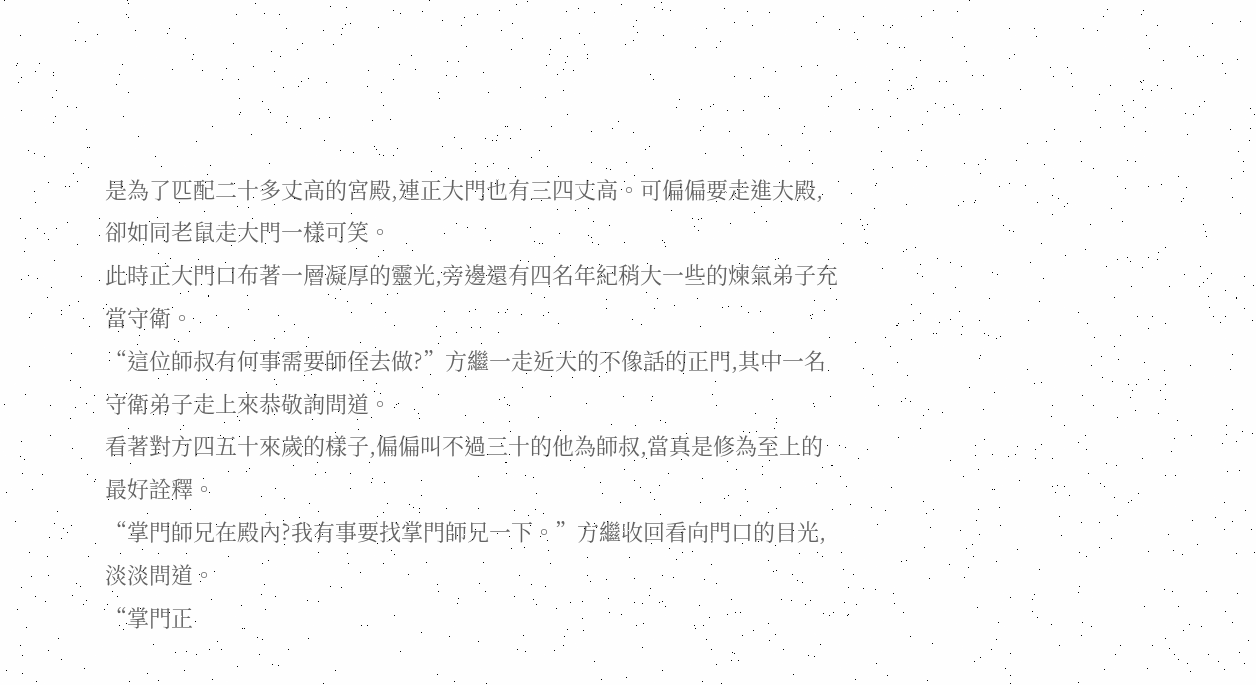是為了匹配二十多丈高的宮殿,連正大門也有三四丈高。可偏偏要走進大殿,卻如同老鼠走大門一樣可笑。
此時正大門口布著一層凝厚的靈光,旁邊還有四名年紀稍大一些的煉氣弟子充當守衛。
“這位師叔有何事需要師侄去做?”方繼一走近大的不像話的正門,其中一名守衛弟子走上來恭敬詢問道。
看著對方四五十來歲的樣子,偏偏叫不過三十的他為師叔,當真是修為至上的最好詮釋。
“掌門師兄在殿內?我有事要找掌門師兄一下。”方繼收回看向門口的目光,淡淡問道。
“掌門正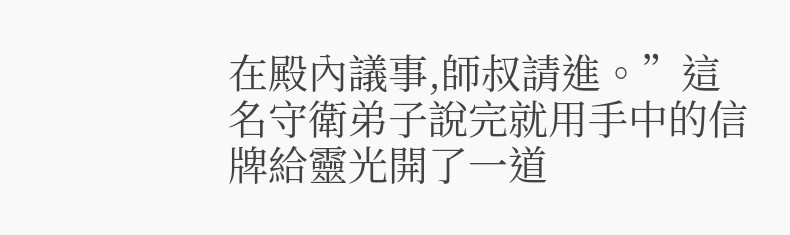在殿內議事,師叔請進。”這名守衛弟子說完就用手中的信牌給靈光開了一道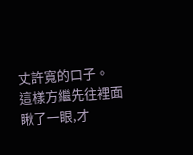丈許寬的口子。
這樣方繼先往裡面瞅了一眼,才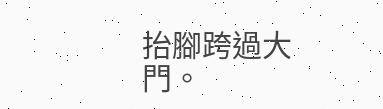抬腳跨過大門。